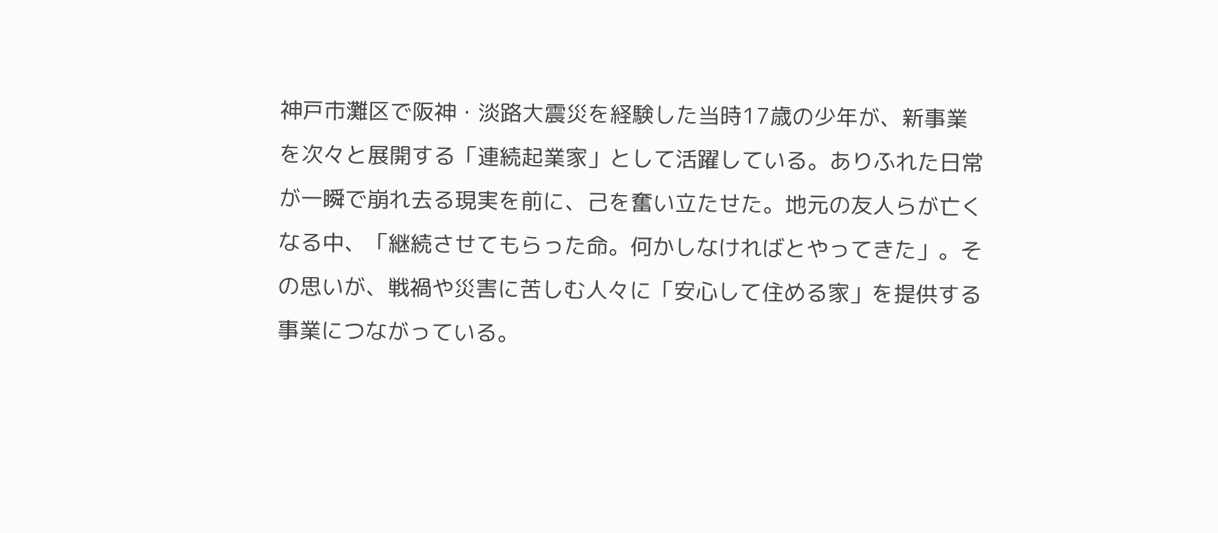神戸市灘区で阪神・淡路大震災を経験した当時17歳の少年が、新事業を次々と展開する「連続起業家」として活躍している。ありふれた日常が一瞬で崩れ去る現実を前に、己を奮い立たせた。地元の友人らが亡くなる中、「継続させてもらった命。何かしなければとやってきた」。その思いが、戦禍や災害に苦しむ人々に「安心して住める家」を提供する事業につながっている。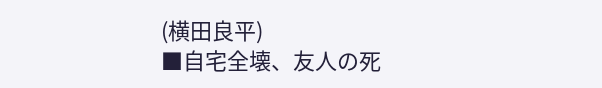(横田良平)
■自宅全壊、友人の死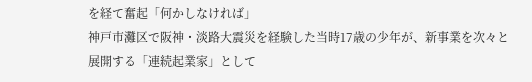を経て奮起「何かしなければ」
神戸市灘区で阪神・淡路大震災を経験した当時17歳の少年が、新事業を次々と展開する「連続起業家」として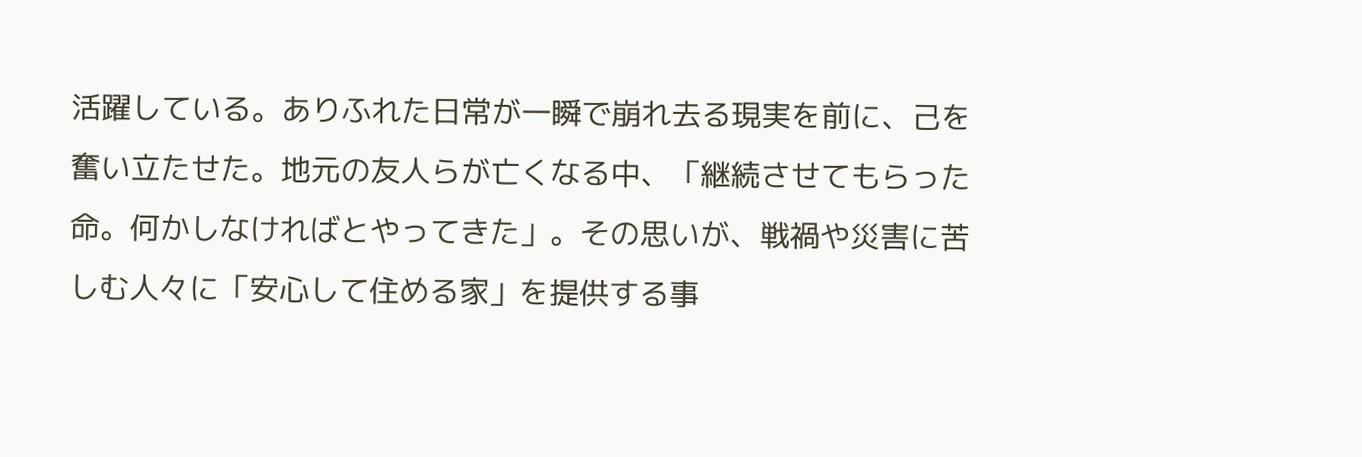活躍している。ありふれた日常が一瞬で崩れ去る現実を前に、己を奮い立たせた。地元の友人らが亡くなる中、「継続させてもらった命。何かしなければとやってきた」。その思いが、戦禍や災害に苦しむ人々に「安心して住める家」を提供する事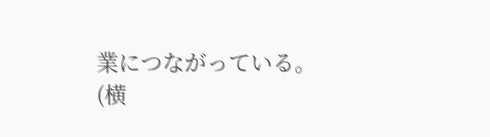業につながっている。
(横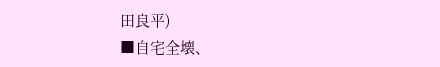田良平)
■自宅全壊、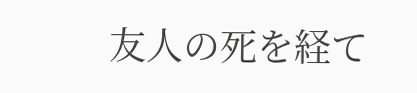友人の死を経て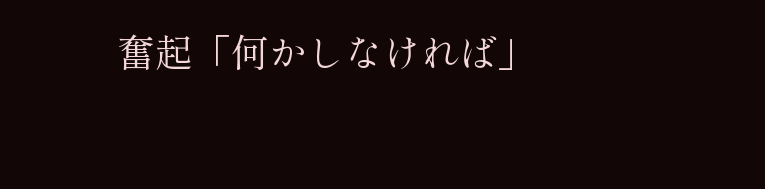奮起「何かしなければ」